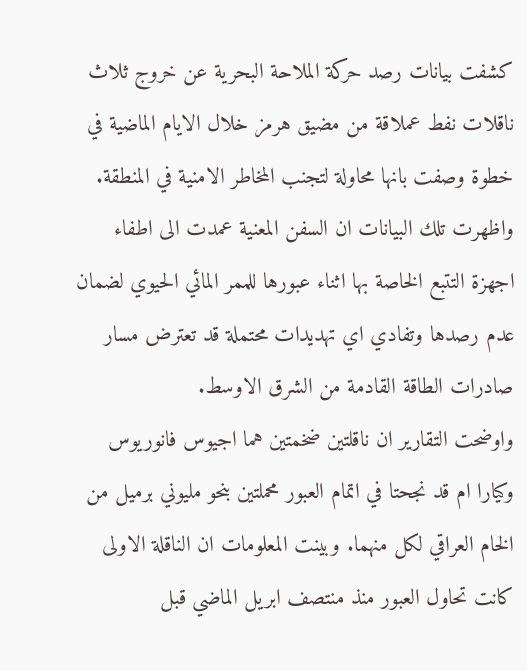كشفت بيانات رصد حركة الملاحة البحرية عن خروج ثلاث ناقلات نفط عملاقة من مضيق هرمز خلال الايام الماضية في خطوة وصفت بانها محاولة لتجنب المخاطر الامنية في المنطقة. واظهرت تلك البيانات ان السفن المعنية عمدت الى اطفاء اجهزة التتبع الخاصة بها اثناء عبورها للممر المائي الحيوي لضمان عدم رصدها وتفادي اي تهديدات محتملة قد تعترض مسار صادرات الطاقة القادمة من الشرق الاوسط.
واوضحت التقارير ان ناقلتين ضخمتين هما اجيوس فانوريوس وكيارا ام قد نجحتا في اتمام العبور محملتين بنحو مليوني برميل من الخام العراقي لكل منهما. وبينت المعلومات ان الناقلة الاولى كانت تحاول العبور منذ منتصف ابريل الماضي قبل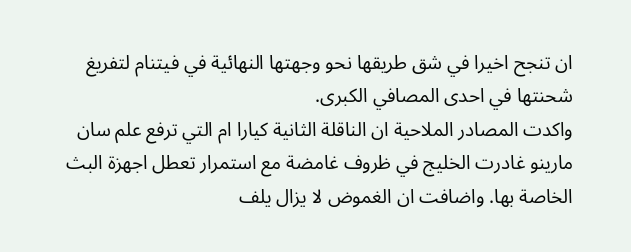ان تنجح اخيرا في شق طريقها نحو وجهتها النهائية في فيتنام لتفريغ شحنتها في احدى المصافي الكبرى.
واكدت المصادر الملاحية ان الناقلة الثانية كيارا ام التي ترفع علم سان مارينو غادرت الخليج في ظروف غامضة مع استمرار تعطل اجهزة البث الخاصة بها. واضافت ان الغموض لا يزال يلف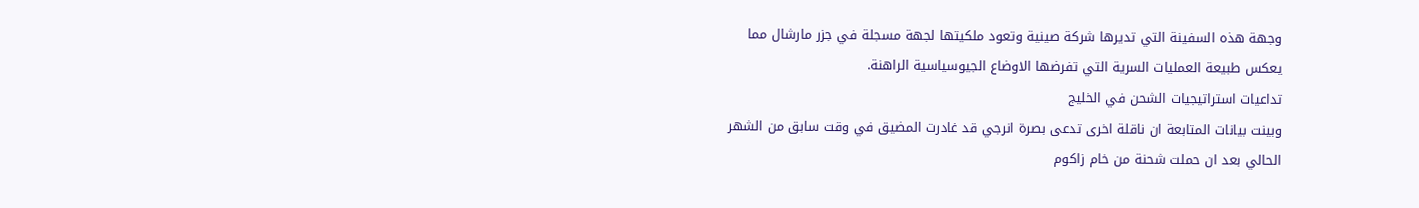وجهة هذه السفينة التي تديرها شركة صينية وتعود ملكيتها لجهة مسجلة في جزر مارشال مما يعكس طبيعة العمليات السرية التي تفرضها الاوضاع الجيوسياسية الراهنة.
تداعيات استراتيجيات الشحن في الخليج
وبينت بيانات المتابعة ان ناقلة اخرى تدعى بصرة انرجي قد غادرت المضيق في وقت سابق من الشهر الحالي بعد ان حملت شحنة من خام زاكوم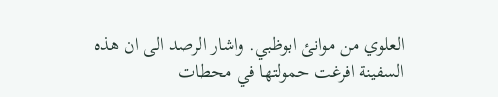العلوي من موانئ ابوظبي. واشار الرصد الى ان هذه السفينة افرغت حمولتها في محطات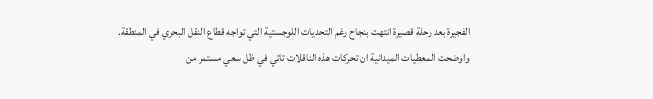الفجيرة بعد رحلة قصيرة انتهت بنجاح رغم التحديات اللوجستية التي تواجه قطاع النقل البحري في المنطقة.
واوضحت المعطيات الميدانية ان تحركات هذه الناقلات تاتي في ظل سعي مستمر من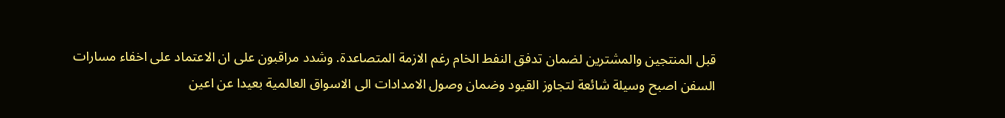قبل المنتجين والمشترين لضمان تدفق النفط الخام رغم الازمة المتصاعدة. وشدد مراقبون على ان الاعتماد على اخفاء مسارات السفن اصبح وسيلة شائعة لتجاوز القيود وضمان وصول الامدادات الى الاسواق العالمية بعيدا عن اعين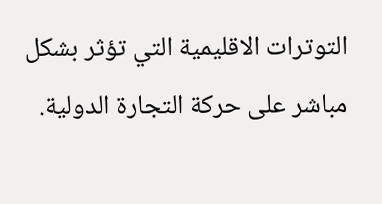التوترات الاقليمية التي تؤثر بشكل مباشر على حركة التجارة الدولية.